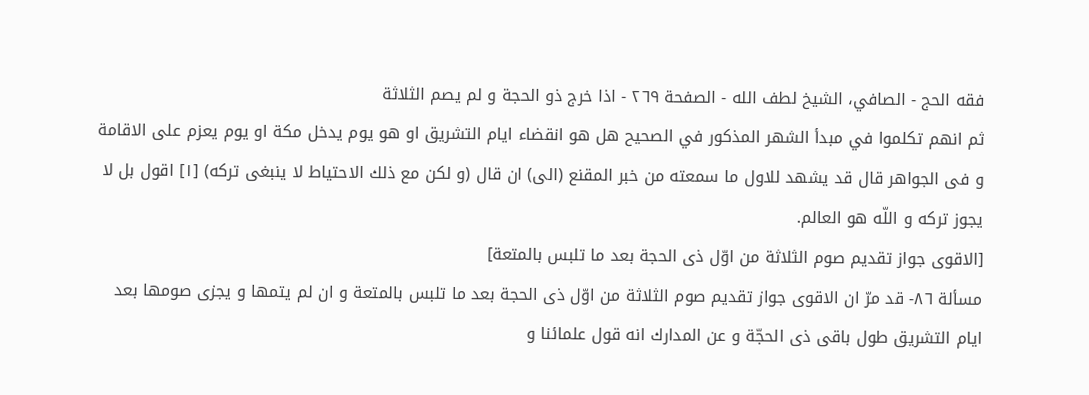فقه الحج - الصافي، الشيخ لطف الله - الصفحة ٢٦٩ - اذا خرج ذو الحجة و لم يصم الثلاثة
ثم انهم تكلموا في مبدأ الشهر المذكور في الصحيح هل هو انقضاء ايام التشريق او هو يوم يدخل مكة او يوم يعزم على الاقامة و فى الجواهر قال قد يشهد للاول ما سمعته من خبر المقنع (الى) ان قال (و لكن مع ذلك الاحتياط لا ينبغى تركه) [١] اقول بل لا يجوز تركه و اللّه هو العالم.
[الاقوى جواز تقديم صوم الثلاثة من اوّل ذى الحجة بعد ما تلبس بالمتعة]
مسألة ٨٦- قد مرّ ان الاقوى جواز تقديم صوم الثلاثة من اوّل ذى الحجة بعد ما تلبس بالمتعة و ان لم يتمها و يجزى صومها بعد ايام التشريق طول باقى ذى الحجّة و عن المدارك انه قول علمائنا و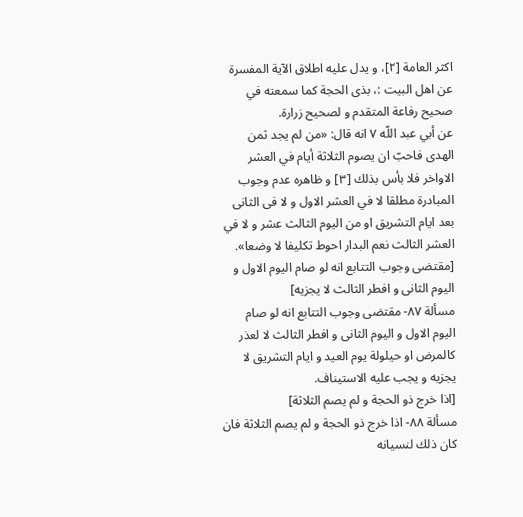اكثر العامة [٢]، و يدل عليه اطلاق الآية المفسرة عن اهل البيت :، بذى الحجة كما سمعته في صحيح رفاعة المتقدم و لصحيح زرارة.
عن أبي عبد اللّه ٧ انه قال: «من لم يجد ثمن الهدى فاحبّ ان يصوم الثلاثة أيام في العشر الاواخر فلا بأس بذلك [٣] و ظاهره عدم وجوب المبادرة مطلقا لا في العشر الاول و لا فى الثانى بعد ايام التشريق او من اليوم الثالث عشر و لا في العشر الثالث نعم البدار احوط تكليفا لا وضعا».
[مقتضى وجوب التتابع انه لو صام اليوم الاول و اليوم الثانى و افطر الثالث لا يجزيه]
مسألة ٨٧- مقتضى وجوب التتابع انه لو صام اليوم الاول و اليوم الثانى و افطر الثالث لا لعذر كالمرض او حيلولة يوم العيد و ايام التشريق لا يجزيه و يجب عليه الاستيناف.
[اذا خرج ذو الحجة و لم يصم الثلاثة]
مسألة ٨٨- اذا خرج ذو الحجة و لم يصم الثلاثة فان كان ذلك لنسيانه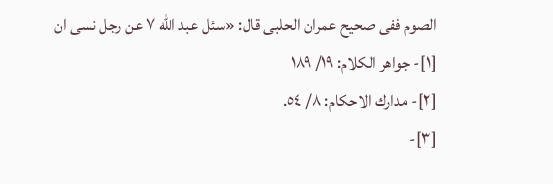الصوم ففى صحيح عمران الحلبى قال: «سئل عبد اللّه ٧ عن رجل نسى ان
[١]- جواهر الكلام: ١٩/ ١٨٩
[٢]- مدارك الاحكام: ٨/ ٥٤.
[٣]-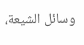وسائل الشيعة،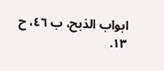ابواب الذبح، ب ٤٦، ح ١٣.